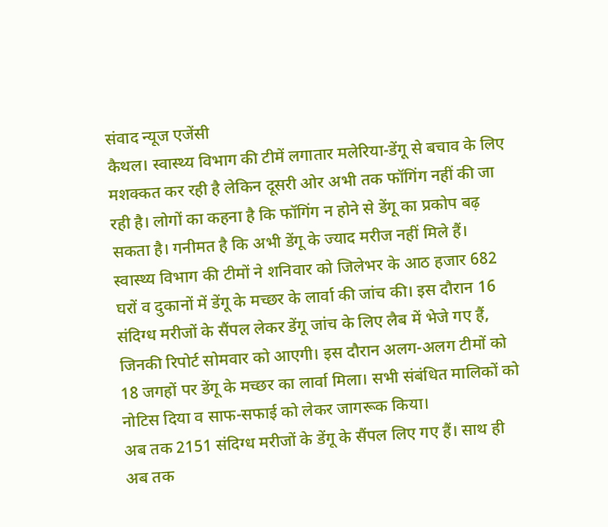संवाद न्यूज एजेंसी
कैथल। स्वास्थ्य विभाग की टीमें लगातार मलेरिया-डेंगू से बचाव के लिए मशक्कत कर रही है लेकिन दूसरी ओर अभी तक फॉगिंग नहीं की जा रही है। लोगों का कहना है कि फॉगिंग न होने से डेंगू का प्रकोप बढ़ सकता है। गनीमत है कि अभी डेंगू के ज्याद मरीज नहीं मिले हैं।
स्वास्थ्य विभाग की टीमों ने शनिवार को जिलेभर के आठ हजार 682 घरों व दुकानों में डेंगू के मच्छर के लार्वा की जांच की। इस दौरान 16 संदिग्ध मरीजों के सैंपल लेकर डेंगू जांच के लिए लैब में भेजे गए हैं, जिनकी रिपोर्ट सोमवार को आएगी। इस दौरान अलग-अलग टीमों को 18 जगहों पर डेंगू के मच्छर का लार्वा मिला। सभी संबंधित मालिकों को नोटिस दिया व साफ-सफाई को लेकर जागरूक किया।
अब तक 2151 संदिग्ध मरीजों के डेंगू के सैंपल लिए गए हैं। साथ ही अब तक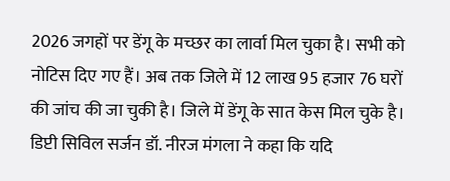2026 जगहों पर डेंगू के मच्छर का लार्वा मिल चुका है। सभी को नोटिस दिए गए हैं। अब तक जिले में 12 लाख 95 हजार 76 घरों की जांच की जा चुकी है। जिले में डेंगू के सात केस मिल चुके है।
डिप्टी सिविल सर्जन डॉ. नीरज मंगला ने कहा कि यदि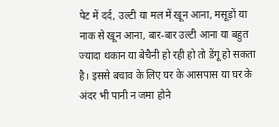पेट में दर्द, उल्टी या मल में खून आना, मसूड़ों या नाक से खून आना, बार-बार उल्टी आना या बहुत ज्यादा थकान या बेचैनी हो रही हो तो डेंगू हो सकता है। इससे बचाव के लिए घर के आसपास या घर के अंदर भी पानी न जमा होने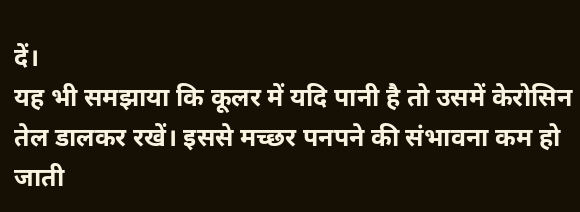दें।
यह भी समझाया कि कूलर में यदि पानी है तो उसमें केरोसिन तेल डालकर रखें। इससे मच्छर पनपने की संभावना कम हो जाती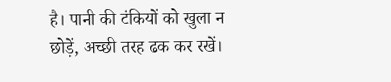है। पानी की टंकियों को खुला न छोड़ें, अच्छी तरह ढक कर रखें।